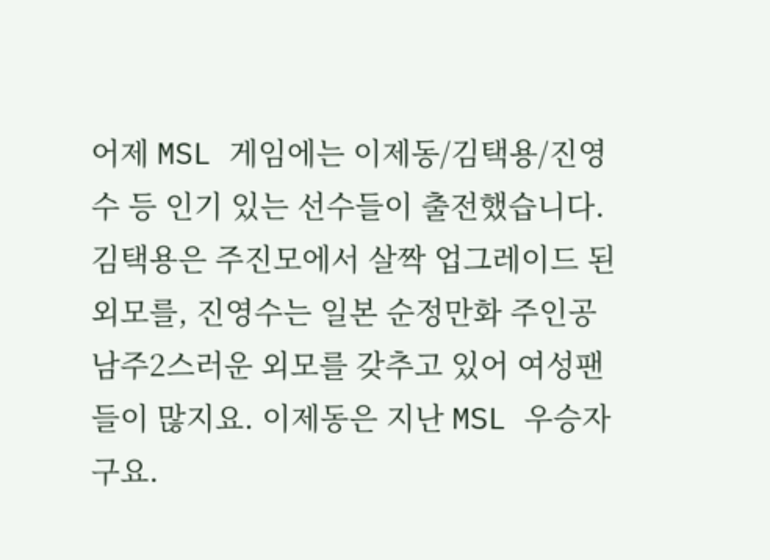어제 MSL 게임에는 이제동/김택용/진영수 등 인기 있는 선수들이 출전했습니다. 김택용은 주진모에서 살짝 업그레이드 된 외모를, 진영수는 일본 순정만화 주인공남주2스러운 외모를 갖추고 있어 여성팬들이 많지요. 이제동은 지난 MSL 우승자구요.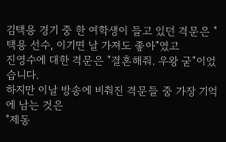김택용 경기 중 한 여학생이 들고 있던 격문은 "택용 선수, 이기면 날 가져도 좋아"였고
진영수에 대한 격문은 "결혼해줘. 우왕 굳"이었습니다.
하지만 이날 방송에 비춰진 격문들 중 가장 기억에 남는 것은
"제동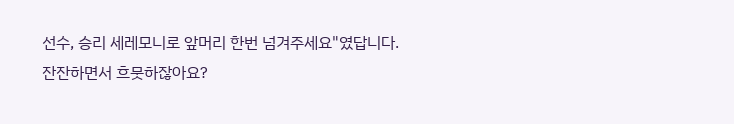선수, 승리 세레모니로 앞머리 한번 넘겨주세요"였답니다.
잔잔하면서 흐뭇하잖아요?